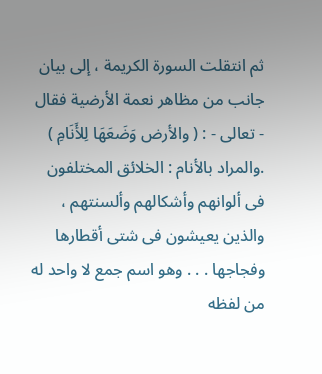ثم انتقلت السورة الكريمة ، إلى بيان جانب من مظاهر نعمة الأرضية فقال - تعالى - : ( والأرض وَضَعَهَا لِلأَنَامِ ) .والمراد بالأنام : الخلائق المختلفون فى ألوانهم وأشكالهم وألسنتهم ، والذين يعيشون فى شتى أقطارها وفجاجها . . . وهو اسم جمع لا واحد له من لفظه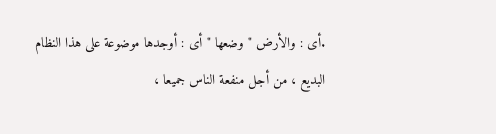.أى : والأرض " وضعها " أى : أوجدها موضوعة على هذا النظام البديع ، من أجل منفعة الناس جميعا ،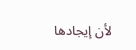لأن إيجادها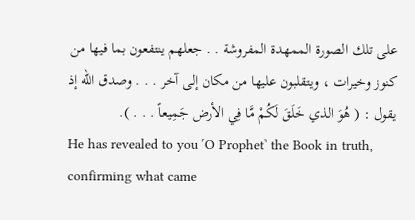على تلك الصورة الممهدة المفروشة . . جعلهم ينتفعون بما فيها من كنوز وخيرات ، ويتقلبون عليها من مكان إلى آخر . . . وصدق الله إذ يقول : ( هُوَ الذي خَلَقَ لَكُمْ مَّا فِي الأرض جَمِيعاً . . . ).
He has revealed to you ˹O Prophet˺ the Book in truth, confirming what came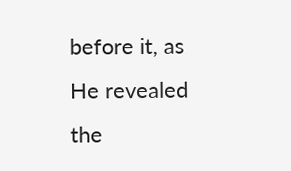before it, as He revealed the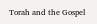Torah and the Gospel